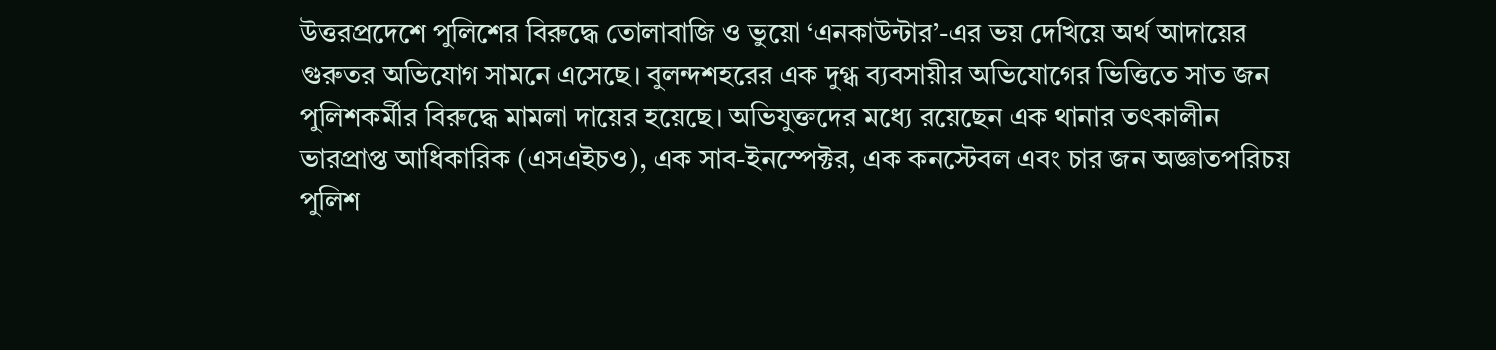উত্তরপ্রদেশে পুলিশের বিরুদ্ধে তোলাবাজি ও ভুয়ো ‘এনকাউন্টার’-এর ভয় দেখিয়ে অর্থ আদায়ের গুরুতর অভিযোগ সামনে এসেছে। বুলন্দশহরের এক দুগ্ধ ব্যবসায়ীর অভিযোগের ভিত্তিতে সাত জন পুলিশকর্মীর বিরুদ্ধে মামলা দায়ের হয়েছে। অভিযুক্তদের মধ্যে রয়েছেন এক থানার তৎকালীন ভারপ্রাপ্ত আধিকারিক (এসএইচও), এক সাব-ইনস্পেক্টর, এক কনস্টেবল এবং চার জন অজ্ঞাতপরিচয় পুলিশ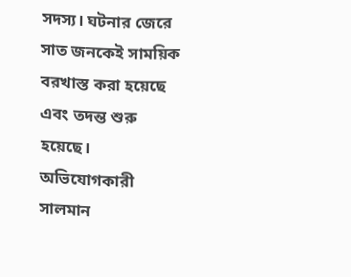সদস্য। ঘটনার জেরে সাত জনকেই সাময়িক বরখাস্ত করা হয়েছে এবং তদন্ত শুরু হয়েছে।
অভিযোগকারী সালমান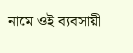নামে ওই ব্যবসায়ী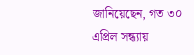জানিয়েছেন, গত ৩০ এপ্রিল সন্ধ্যায়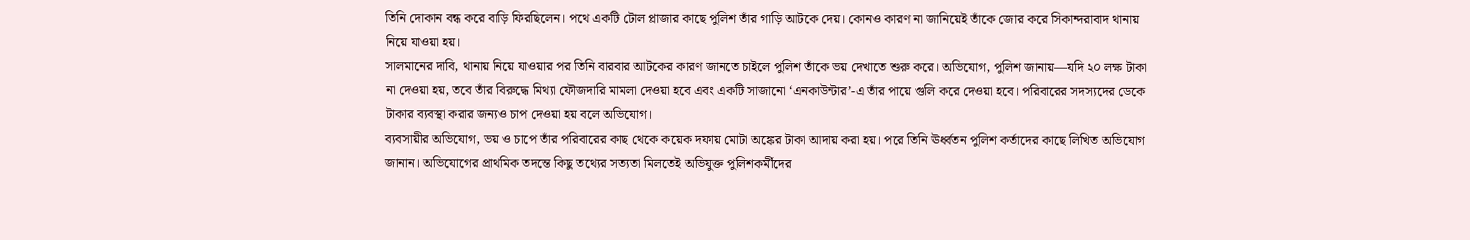তিনি দোকান বন্ধ করে বাড়ি ফিরছিলেন। পথে একটি টোল প্লাজার কাছে পুলিশ তাঁর গাড়ি আটকে দেয়। কোনও কারণ না জানিয়েই তাঁকে জোর করে সিকান্দরাবাদ থানায় নিয়ে যাওয়া হয়।
সালমানের দাবি, থানায় নিয়ে যাওয়ার পর তিনি বারবার আটকের কারণ জানতে চাইলে পুলিশ তাঁকে ভয় দেখাতে শুরু করে। অভিযোগ, পুলিশ জানায়—যদি ২০ লক্ষ টাকা না দেওয়া হয়, তবে তাঁর বিরুদ্ধে মিথ্যা ফৌজদারি মামলা দেওয়া হবে এবং একটি সাজানো ‘এনকাউন্টার’-এ তাঁর পায়ে গুলি করে দেওয়া হবে। পরিবারের সদস্যদের ডেকে টাকার ব্যবস্থা করার জন্যও চাপ দেওয়া হয় বলে অভিযোগ।
ব্যবসায়ীর অভিযোগ, ভয় ও চাপে তাঁর পরিবারের কাছ থেকে কয়েক দফায় মোটা অঙ্কের টাকা আদায় করা হয়। পরে তিনি ঊর্ধ্বতন পুলিশ কর্তাদের কাছে লিখিত অভিযোগ জানান। অভিযোগের প্রাথমিক তদন্তে কিছু তথ্যের সত্যতা মিলতেই অভিযুক্ত পুলিশকর্মীদের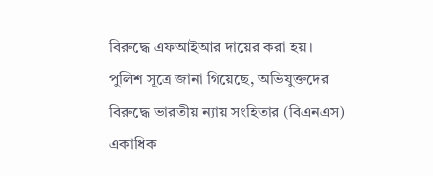বিরুদ্ধে এফআইআর দায়ের করা হয়।
পুলিশ সূত্রে জানা গিয়েছে, অভিযুক্তদের বিরুদ্ধে ভারতীয় ন্যায় সংহিতার (বিএনএস) একাধিক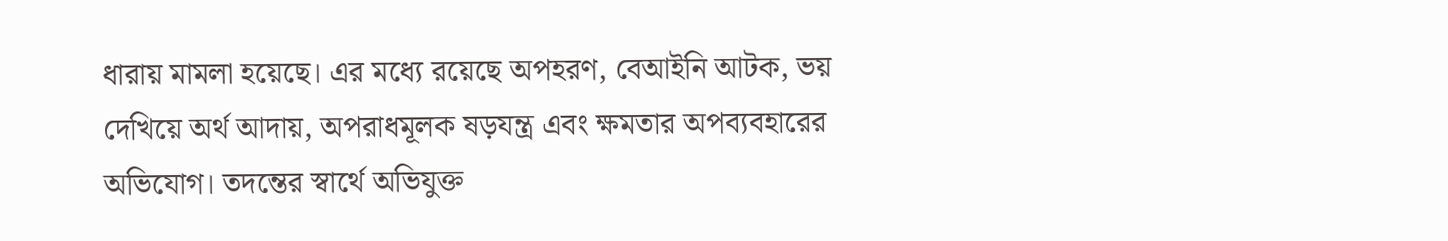ধারায় মামলা হয়েছে। এর মধ্যে রয়েছে অপহরণ, বেআইনি আটক, ভয় দেখিয়ে অর্থ আদায়, অপরাধমূলক ষড়যন্ত্র এবং ক্ষমতার অপব্যবহারের অভিযোগ। তদন্তের স্বার্থে অভিযুক্ত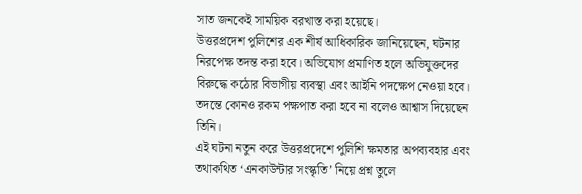সাত জনকেই সাময়িক বরখাস্ত করা হয়েছে।
উত্তরপ্রদেশ পুলিশের এক শীর্ষ আধিকারিক জানিয়েছেন, ঘটনার নিরপেক্ষ তদন্ত করা হবে। অভিযোগ প্রমাণিত হলে অভিযুক্তদের বিরুদ্ধে কঠোর বিভাগীয় ব্যবস্থা এবং আইনি পদক্ষেপ নেওয়া হবে। তদন্তে কোনও রকম পক্ষপাত করা হবে না বলেও আশ্বাস দিয়েছেন তিনি।
এই ঘটনা নতুন করে উত্তরপ্রদেশে পুলিশি ক্ষমতার অপব্যবহার এবং তথাকথিত ‘এনকাউন্টার সংস্কৃতি’ নিয়ে প্রশ্ন তুলে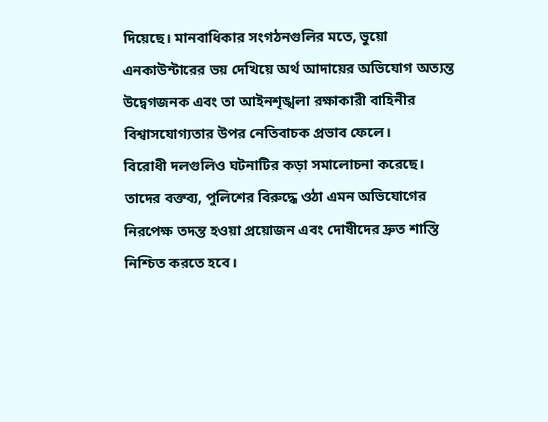দিয়েছে। মানবাধিকার সংগঠনগুলির মতে, ভুয়ো এনকাউন্টারের ভয় দেখিয়ে অর্থ আদায়ের অভিযোগ অত্যন্ত উদ্বেগজনক এবং তা আইনশৃঙ্খলা রক্ষাকারী বাহিনীর বিশ্বাসযোগ্যতার উপর নেতিবাচক প্রভাব ফেলে।
বিরোধী দলগুলিও ঘটনাটির কড়া সমালোচনা করেছে। তাদের বক্তব্য, পুলিশের বিরুদ্ধে ওঠা এমন অভিযোগের নিরপেক্ষ তদন্ত হওয়া প্রয়োজন এবং দোষীদের দ্রুত শাস্তি নিশ্চিত করতে হবে।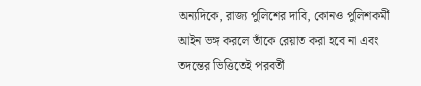অন্যদিকে, রাজ্য পুলিশের দাবি, কোনও পুলিশকর্মী আইন ভঙ্গ করলে তাঁকে রেয়াত করা হবে না এবং তদন্তের ভিত্তিতেই পরবর্তী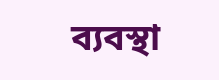ব্যবস্থা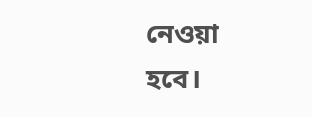নেওয়া হবে।